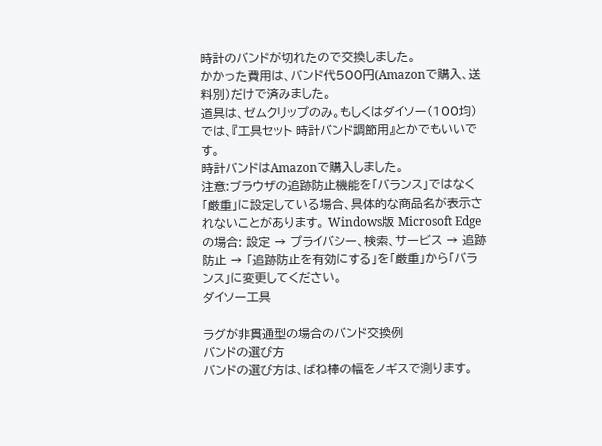時計のバンドが切れたので交換しました。
かかった費用は、バンド代500円(Amazonで購入、送料別)だけで済みました。
道具は、ゼムクリップのみ。もしくはダイソー(100均)では、『工具セット 時計バンド調節用』とかでもいいです。
時計バンドはAmazonで購入しました。
注意:ブラウザの追跡防止機能を「バランス」ではなく「厳重」に設定している場合、具体的な商品名が表示されないことがあります。 Windows版 Microsoft Edge の場合: 設定 → プライバシー、検索、サービス → 追跡防止 → 「追跡防止を有効にする」を「厳重」から「バランス」に変更してください。
ダイソー工具

ラグが非貫通型の場合のバンド交換例
バンドの選び方
バンドの選び方は、ばね棒の幅をノギスで測ります。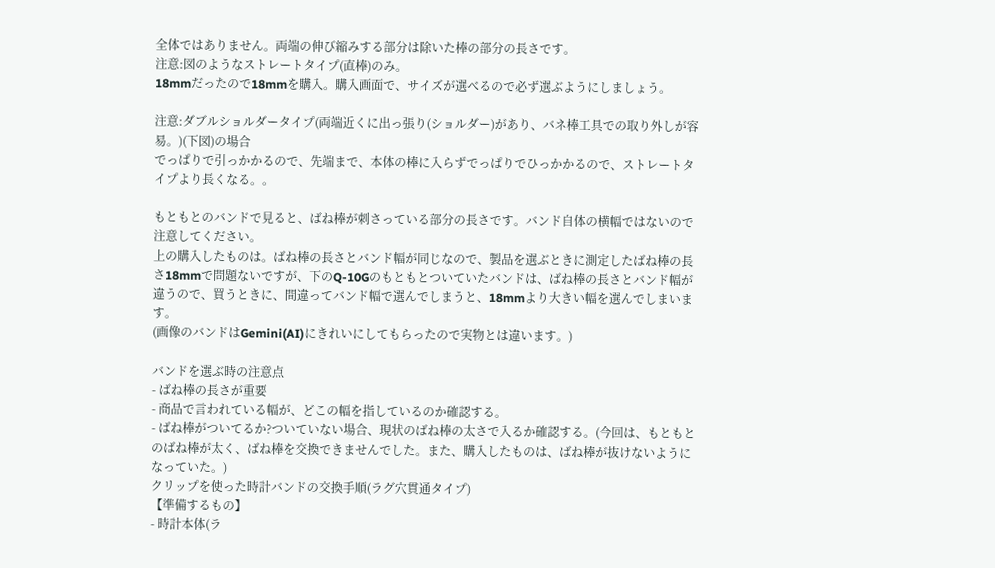全体ではありません。両端の伸び縮みする部分は除いた棒の部分の長さです。
注意:図のようなストレートタイプ(直棒)のみ。
18mmだったので18mmを購入。購入画面で、サイズが選べるので必ず選ぶようにしましょう。

注意:ダブルショルダータイプ(両端近くに出っ張り(ショルダー)があり、バネ棒工具での取り外しが容易。)(下図)の場合
でっぱりで引っかかるので、先端まで、本体の棒に入らずでっぱりでひっかかるので、ストレートタイプより長くなる。。

もともとのバンドで見ると、ばね棒が刺さっている部分の長さです。バンド自体の横幅ではないので注意してください。
上の購入したものは。ばね棒の長さとバンド幅が同じなので、製品を選ぶときに測定したばね棒の長さ18mmで問題ないですが、下のQ-10Gのもともとついていたバンドは、ばね棒の長さとバンド幅が違うので、買うときに、間違ってバンド幅で選んでしまうと、18mmより大きい幅を選んでしまいます。
(画像のバンドはGemini(AI)にきれいにしてもらったので実物とは違います。)

バンドを選ぶ時の注意点
- ばね棒の長さが重要
- 商品で言われている幅が、どこの幅を指しているのか確認する。
- ばね棒がついてるか?ついていない場合、現状のばね棒の太さで入るか確認する。(今回は、もともとのばね棒が太く、ばね棒を交換できませんでした。また、購入したものは、ばね棒が抜けないようになっていた。)
クリップを使った時計バンドの交換手順(ラグ穴貫通タイプ)
【準備するもの】
- 時計本体(ラ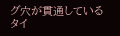グ穴が貫通しているタイ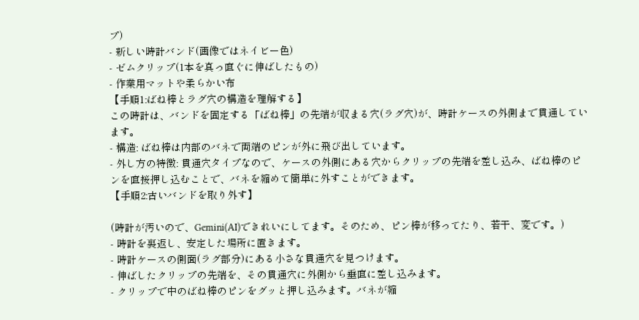プ)
- 新しい時計バンド(画像ではネイビー色)
- ゼムクリップ(1本を真っ直ぐに伸ばしたもの)
- 作業用マットや柔らかい布
【手順1:ばね棒とラグ穴の構造を理解する】
この時計は、バンドを固定する「ばね棒」の先端が収まる穴(ラグ穴)が、時計ケースの外側まで貫通しています。
- 構造: ばね棒は内部のバネで両端のピンが外に飛び出しています。
- 外し方の特徴: 貫通穴タイプなので、ケースの外側にある穴からクリップの先端を差し込み、ばね棒のピンを直接押し込むことで、バネを縮めて簡単に外すことができます。
【手順2:古いバンドを取り外す】

(時計が汚いので、Gemini(AI)できれいにしてます。そのため、ピン棒が移ってたり、若干、変です。)
- 時計を裏返し、安定した場所に置きます。
- 時計ケースの側面(ラグ部分)にある小さな貫通穴を見つけます。
- 伸ばしたクリップの先端を、その貫通穴に外側から垂直に差し込みます。
- クリップで中のばね棒のピンをグッと押し込みます。バネが縮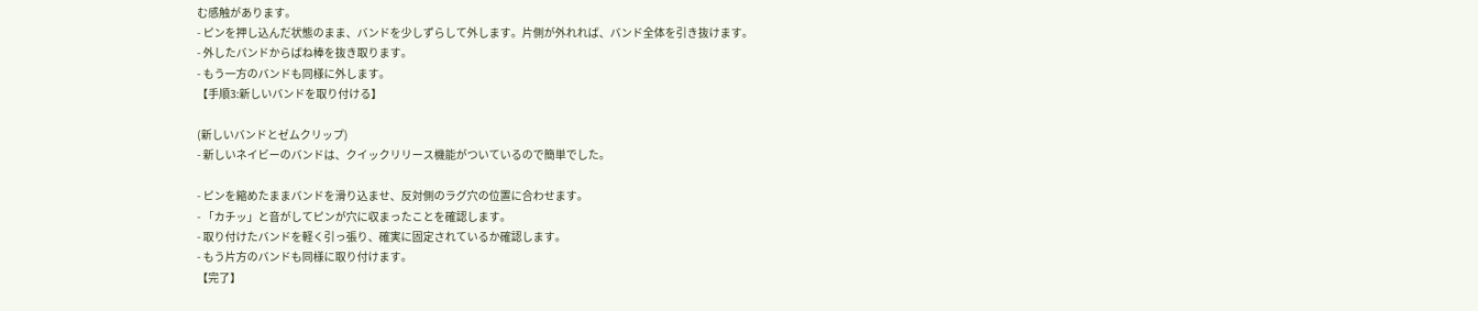む感触があります。
- ピンを押し込んだ状態のまま、バンドを少しずらして外します。片側が外れれば、バンド全体を引き抜けます。
- 外したバンドからばね棒を抜き取ります。
- もう一方のバンドも同様に外します。
【手順3:新しいバンドを取り付ける】

(新しいバンドとゼムクリップ)
- 新しいネイビーのバンドは、クイックリリース機能がついているので簡単でした。

- ピンを縮めたままバンドを滑り込ませ、反対側のラグ穴の位置に合わせます。
- 「カチッ」と音がしてピンが穴に収まったことを確認します。
- 取り付けたバンドを軽く引っ張り、確実に固定されているか確認します。
- もう片方のバンドも同様に取り付けます。
【完了】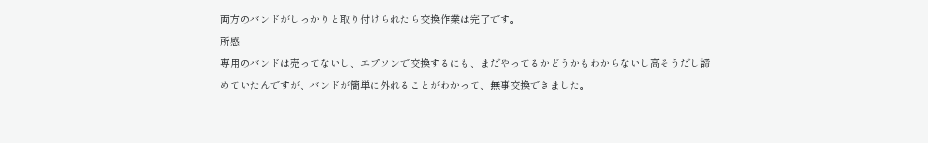両方のバンドがしっかりと取り付けられたら交換作業は完了です。
所感
専用のバンドは売ってないし、エプソンで交換するにも、まだやってるかどうかもわからないし高そうだし諦めていたんですが、バンドが簡単に外れることがわかって、無事交換できました。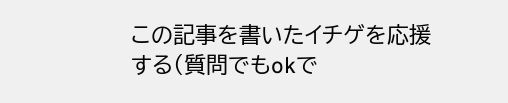この記事を書いたイチゲを応援する(質問でもokで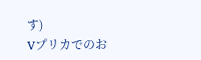す)
Vプリカでのお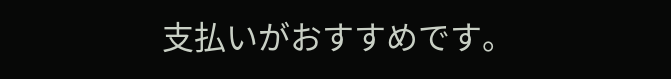支払いがおすすめです。